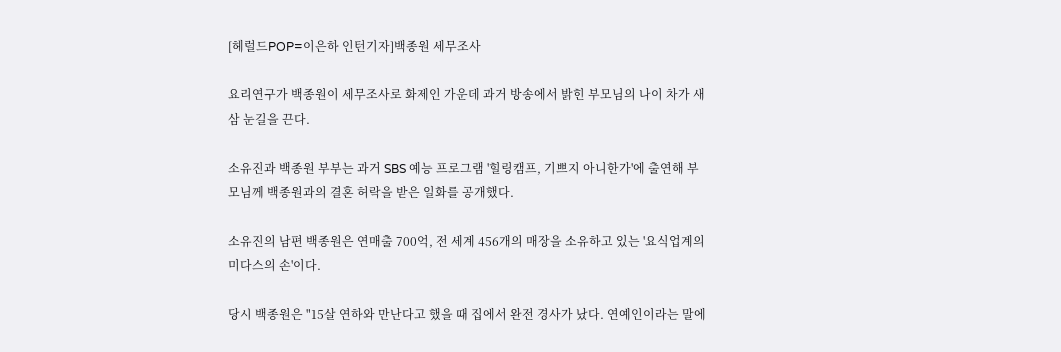[헤럴드POP=이은하 인턴기자]백종원 세무조사

요리연구가 백종원이 세무조사로 화제인 가운데 과거 방송에서 밝힌 부모님의 나이 차가 새삼 눈길을 끈다.

소유진과 백종원 부부는 과거 SBS 예능 프로그램 '힐링캠프, 기쁘지 아니한가'에 출연해 부모님께 백종원과의 결혼 허락을 받은 일화를 공개했다.

소유진의 남편 백종원은 연매출 700억, 전 세계 456개의 매장을 소유하고 있는 '요식업계의 미다스의 손'이다.

당시 백종원은 "15살 연하와 만난다고 했을 때 집에서 완전 경사가 났다. 연예인이라는 말에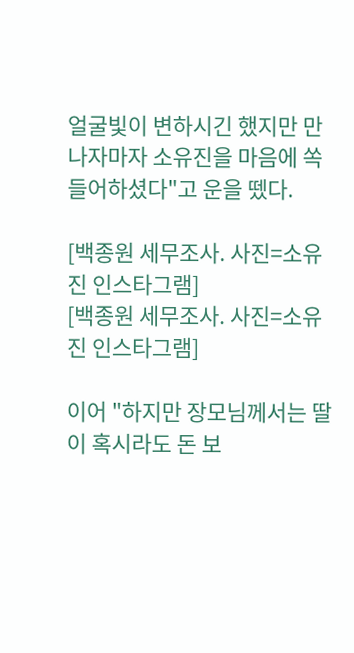얼굴빛이 변하시긴 했지만 만나자마자 소유진을 마음에 쏙 들어하셨다"고 운을 뗐다.

[백종원 세무조사. 사진=소유진 인스타그램]
[백종원 세무조사. 사진=소유진 인스타그램]

이어 "하지만 장모님께서는 딸이 혹시라도 돈 보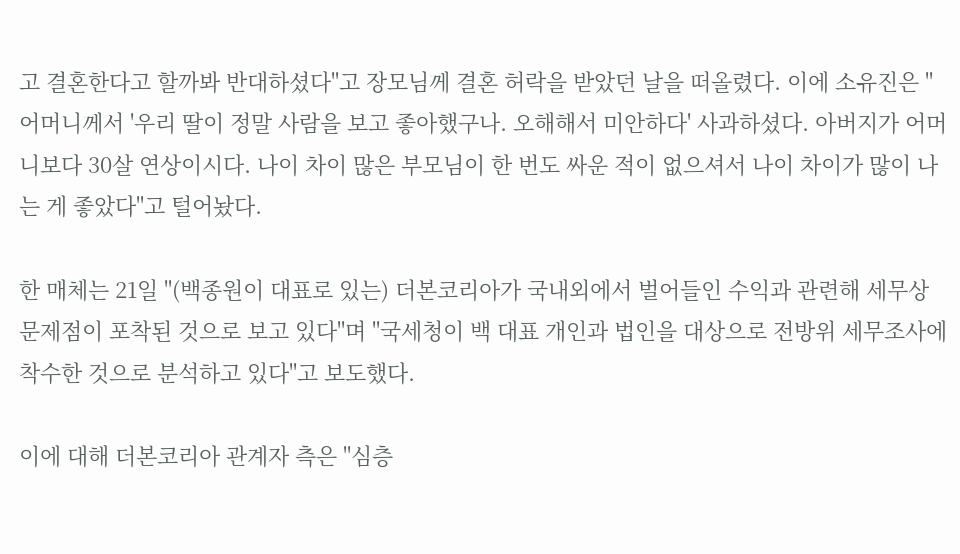고 결혼한다고 할까봐 반대하셨다"고 장모님께 결혼 허락을 받았던 날을 떠올렸다. 이에 소유진은 "어머니께서 '우리 딸이 정말 사람을 보고 좋아했구나. 오해해서 미안하다' 사과하셨다. 아버지가 어머니보다 30살 연상이시다. 나이 차이 많은 부모님이 한 번도 싸운 적이 없으셔서 나이 차이가 많이 나는 게 좋았다"고 털어놨다.

한 매체는 21일 "(백종원이 대표로 있는) 더본코리아가 국내외에서 벌어들인 수익과 관련해 세무상 문제점이 포착된 것으로 보고 있다"며 "국세청이 백 대표 개인과 법인을 대상으로 전방위 세무조사에 착수한 것으로 분석하고 있다"고 보도했다.

이에 대해 더본코리아 관계자 측은 "심층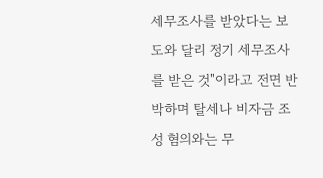세무조사를 받았다는 보도와 달리 정기 세무조사를 받은 것"이라고 전면 반박하며 탈세나 비자금 조성 혐의와는 무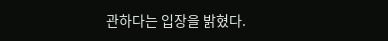관하다는 입장을 밝혔다.